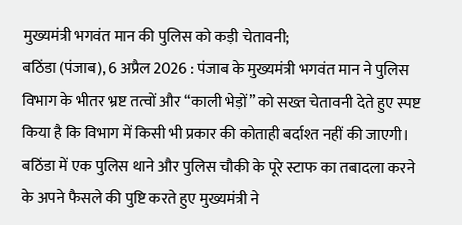मुख्यमंत्री भगवंत मान की पुलिस को कड़ी चेतावनी;
बठिंडा (पंजाब), 6 अप्रैल 2026 : पंजाब के मुख्यमंत्री भगवंत मान ने पुलिस विभाग के भीतर भ्रष्ट तत्वों और “काली भेड़ों” को सख्त चेतावनी देते हुए स्पष्ट किया है कि विभाग में किसी भी प्रकार की कोताही बर्दाश्त नहीं की जाएगी।
बठिंडा में एक पुलिस थाने और पुलिस चौकी के पूरे स्टाफ का तबादला करने के अपने फैसले की पुष्टि करते हुए मुख्यमंत्री ने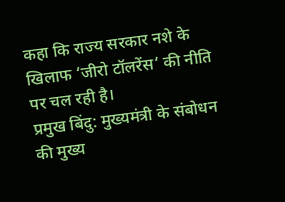कहा कि राज्य सरकार नशे के खिलाफ ‘जीरो टॉलरेंस‘ की नीति पर चल रही है।
प्रमुख बिंदु: मुख्यमंत्री के संबोधन की मुख्य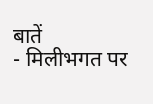बातें
- मिलीभगत पर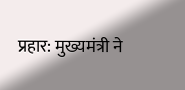प्रहार: मुख्यमंत्री ने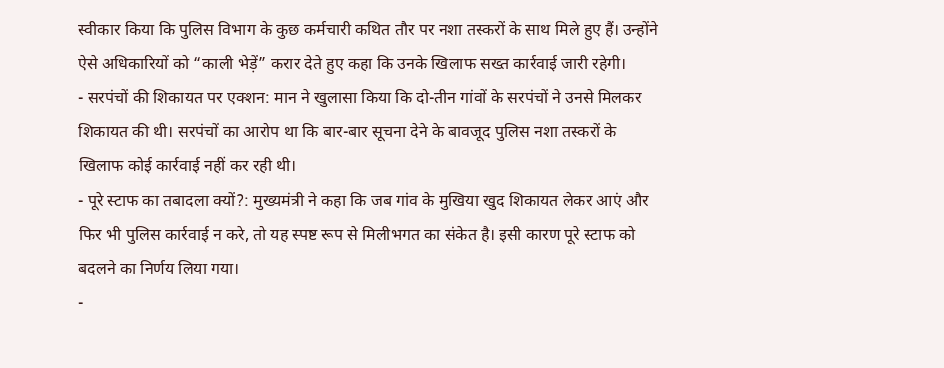स्वीकार किया कि पुलिस विभाग के कुछ कर्मचारी कथित तौर पर नशा तस्करों के साथ मिले हुए हैं। उन्होंने ऐसे अधिकारियों को “काली भेड़ें” करार देते हुए कहा कि उनके खिलाफ सख्त कार्रवाई जारी रहेगी।
- सरपंचों की शिकायत पर एक्शन: मान ने खुलासा किया कि दो-तीन गांवों के सरपंचों ने उनसे मिलकर शिकायत की थी। सरपंचों का आरोप था कि बार-बार सूचना देने के बावजूद पुलिस नशा तस्करों के खिलाफ कोई कार्रवाई नहीं कर रही थी।
- पूरे स्टाफ का तबादला क्यों?: मुख्यमंत्री ने कहा कि जब गांव के मुखिया खुद शिकायत लेकर आएं और फिर भी पुलिस कार्रवाई न करे, तो यह स्पष्ट रूप से मिलीभगत का संकेत है। इसी कारण पूरे स्टाफ को बदलने का निर्णय लिया गया।
-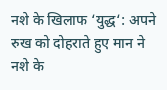नशे के खिलाफ ‘युद्ध‘: अपने रुख को दोहराते हुए मान ने नशे के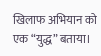खिलाफ अभियान को एक “युद्ध” बताया।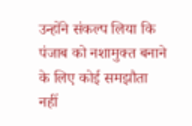उन्होंने संकल्प लिया कि पंजाब को नशामुक्त बनाने के लिए कोई समझौता नहीं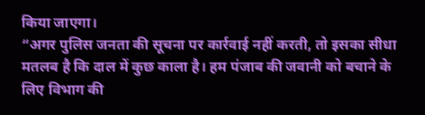किया जाएगा।
“अगर पुलिस जनता की सूचना पर कार्रवाई नहीं करती, तो इसका सीधा मतलब है कि दाल में कुछ काला है। हम पंजाब की जवानी को बचाने के लिए विभाग की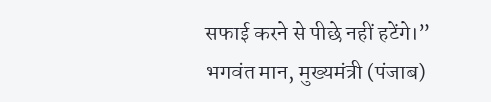सफाई करने से पीछे नहीं हटेंगे।”
भगवंत मान, मुख्यमंत्री (पंजाब)